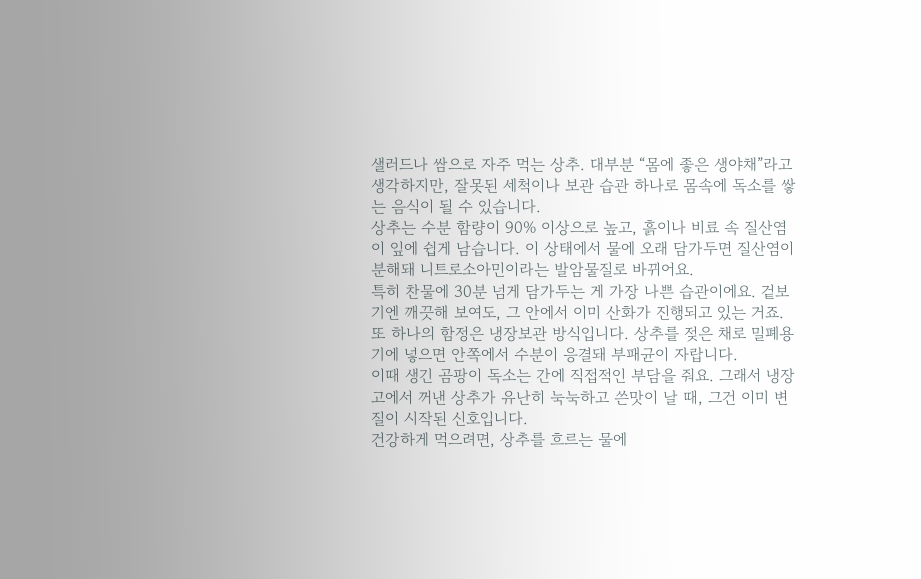샐러드나 쌈으로 자주 먹는 상추. 대부분 “몸에 좋은 생야채”라고 생각하지만, 잘못된 세척이나 보관 습관 하나로 몸속에 독소를 쌓는 음식이 될 수 있습니다.
상추는 수분 함량이 90% 이상으로 높고, 흙이나 비료 속 질산염이 잎에 쉽게 남습니다. 이 상태에서 물에 오래 담가두면 질산염이 분해돼 니트로소아민이라는 발암물질로 바뀌어요.
특히 찬물에 30분 넘게 담가두는 게 가장 나쁜 습관이에요. 겉보기엔 깨끗해 보여도, 그 안에서 이미 산화가 진행되고 있는 거죠.
또 하나의 함정은 냉장보관 방식입니다. 상추를 젖은 채로 밀폐용기에 넣으면 안쪽에서 수분이 응결돼 부패균이 자랍니다.
이때 생긴 곰팡이 독소는 간에 직접적인 부담을 줘요. 그래서 냉장고에서 꺼낸 상추가 유난히 눅눅하고 쓴맛이 날 때, 그건 이미 변질이 시작된 신호입니다.
건강하게 먹으려면, 상추를 흐르는 물에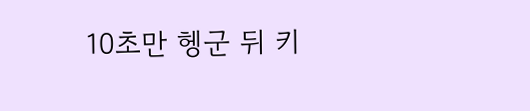10초만 헹군 뒤 키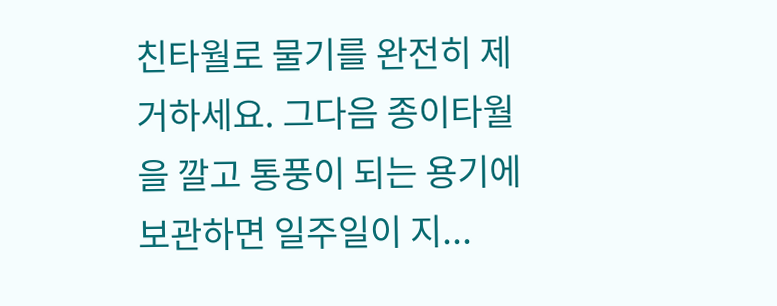친타월로 물기를 완전히 제거하세요. 그다음 종이타월을 깔고 통풍이 되는 용기에 보관하면 일주일이 지...